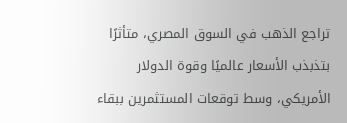تراجع الذهب في السوق المصري، متأثرًا بتذبذب الأسعار عالميًا وقوة الدولار الأمريكي، وسط توقعات المستثمرين ببقاء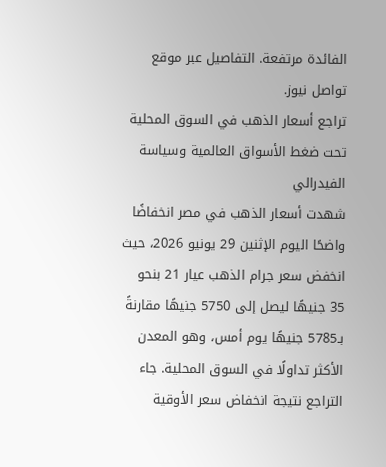الفائدة مرتفعة. التفاصيل عبر موقع تواصل نيوز.
تراجع أسعار الذهب في السوق المحلية تحت ضغط الأسواق العالمية وسياسة الفيدرالي
شهدت أسعار الذهب في مصر انخفاضًا واضحًا اليوم الإثنين 29 يونيو 2026، حيث انخفض سعر جرام الذهب عيار 21 بنحو 35 جنيهًا ليصل إلى 5750 جنيهًا مقارنةً بـ5785 جنيهًا يوم أمس، وهو المعدن الأكثر تداولًا في السوق المحلية. جاء التراجع نتيجة انخفاض سعر الأوقية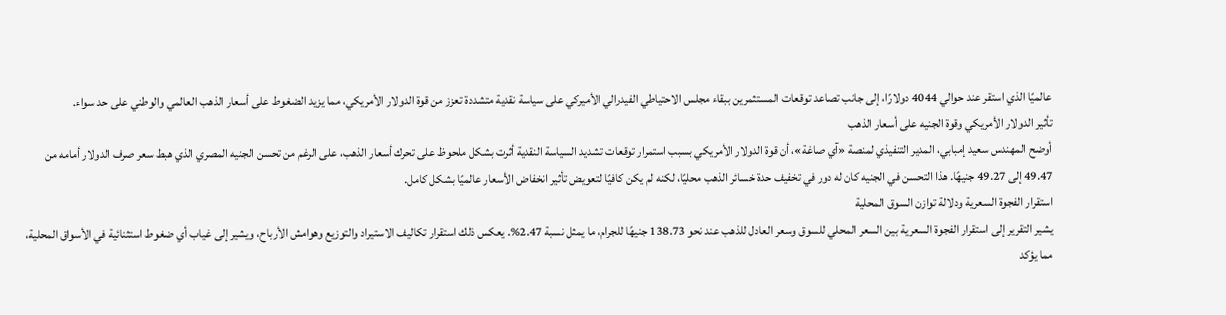عالميًا الذي استقر عند حوالي 4044 دولارًا، إلى جانب تصاعد توقعات المستثمرين ببقاء مجلس الاحتياطي الفيدرالي الأميركي على سياسة نقدية متشددة تعزز من قوة الدولار الأمريكي، مما يزيد الضغوط على أسعار الذهب العالمي والوطني على حد سواء.
تأثير الدولار الأمريكي وقوة الجنيه على أسعار الذهب
أوضح المهندس سعيد إمبابي، المدير التنفيذي لمنصة «آي صاغة»، أن قوة الدولار الأمريكي بسبب استمرار توقعات تشديد السياسة النقدية أثرت بشكل ملحوظ على تحرك أسعار الذهب، على الرغم من تحسن الجنيه المصري الذي هبط سعر صرف الدولار أمامه من 49.47 إلى 49.27 جنيهًا. هذا التحسن في الجنيه كان له دور في تخفيف حدة خسائر الذهب محليًا، لكنه لم يكن كافيًا لتعويض تأثير انخفاض الأسعار عالميًا بشكل كامل.
استقرار الفجوة السعرية ودلالة توازن السوق المحلية
يشير التقرير إلى استقرار الفجوة السعرية بين السعر المحلي للسوق وسعر العادل للذهب عند نحو 138.73 جنيهًا للجرام، ما يمثل نسبة 2.47%. يعكس ذلك استقرار تكاليف الاستيراد والتوزيع وهوامش الأرباح، ويشير إلى غياب أي ضغوط استثنائية في الأسواق المحلية، مما يؤكد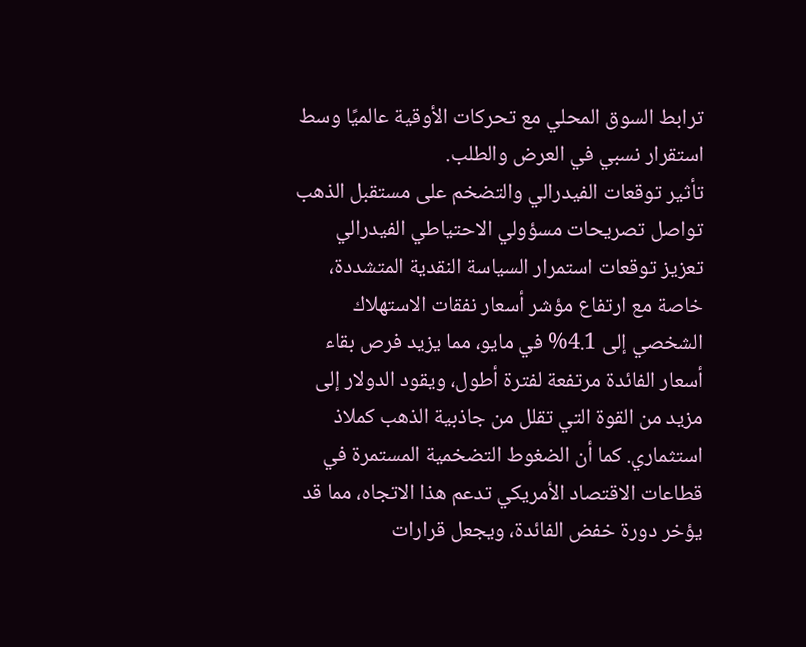ترابط السوق المحلي مع تحركات الأوقية عالميًا وسط استقرار نسبي في العرض والطلب.
تأثير توقعات الفيدرالي والتضخم على مستقبل الذهب
تواصل تصريحات مسؤولي الاحتياطي الفيدرالي تعزيز توقعات استمرار السياسة النقدية المتشددة، خاصة مع ارتفاع مؤشر أسعار نفقات الاستهلاك الشخصي إلى 4.1% في مايو، مما يزيد فرص بقاء أسعار الفائدة مرتفعة لفترة أطول، ويقود الدولار إلى مزيد من القوة التي تقلل من جاذبية الذهب كملاذ استثماري. كما أن الضغوط التضخمية المستمرة في قطاعات الاقتصاد الأمريكي تدعم هذا الاتجاه، مما قد يؤخر دورة خفض الفائدة، ويجعل قرارات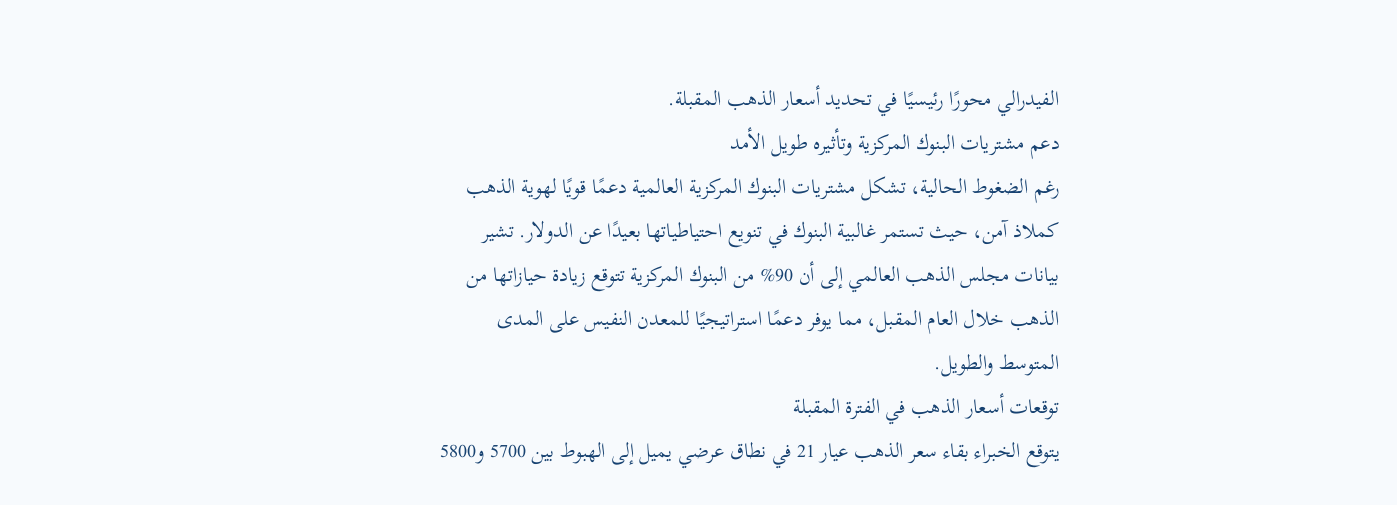الفيدرالي محورًا رئيسيًا في تحديد أسعار الذهب المقبلة.
دعم مشتريات البنوك المركزية وتأثيره طويل الأمد
رغم الضغوط الحالية، تشكل مشتريات البنوك المركزية العالمية دعمًا قويًا لهوية الذهب كملاذ آمن، حيث تستمر غالبية البنوك في تنويع احتياطياتها بعيدًا عن الدولار. تشير بيانات مجلس الذهب العالمي إلى أن 90% من البنوك المركزية تتوقع زيادة حيازاتها من الذهب خلال العام المقبل، مما يوفر دعمًا استراتيجيًا للمعدن النفيس على المدى المتوسط والطويل.
توقعات أسعار الذهب في الفترة المقبلة
يتوقع الخبراء بقاء سعر الذهب عيار 21 في نطاق عرضي يميل إلى الهبوط بين 5700 و5800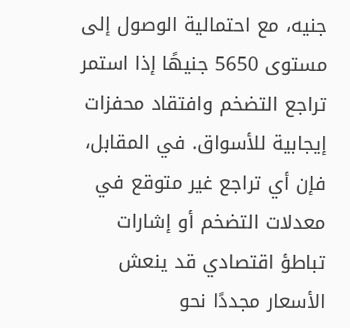جنيه، مع احتمالية الوصول إلى مستوى 5650 جنيهًا إذا استمر تراجع التضخم وافتقاد محفزات إيجابية للأسواق. في المقابل، فإن أي تراجع غير متوقع في معدلات التضخم أو إشارات تباطؤ اقتصادي قد ينعش الأسعار مجددًا نحو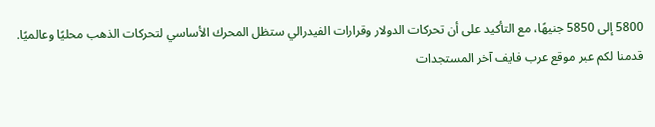5800 إلى 5850 جنيهًا، مع التأكيد على أن تحركات الدولار وقرارات الفيدرالي ستظل المحرك الأساسي لتحركات الذهب محليًا وعالميًا.
قدمنا لكم عبر موقع عرب فايف آخر المستجدات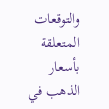والتوقعات المتعلقة بأسعار الذهب في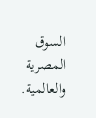السوق المصرية والعالمية.